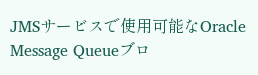JMSサービスで使用可能なOracle Message Queueブロ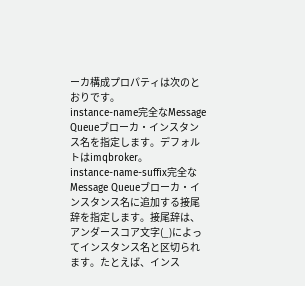ーカ構成プロパティは次のとおりです。
instance-name完全なMessage Queueブローカ・インスタンス名を指定します。デフォルトはimqbroker。
instance-name-suffix完全なMessage Queueブローカ・インスタンス名に追加する接尾辞を指定します。接尾辞は、アンダースコア文字(_)によってインスタンス名と区切られます。たとえば、インス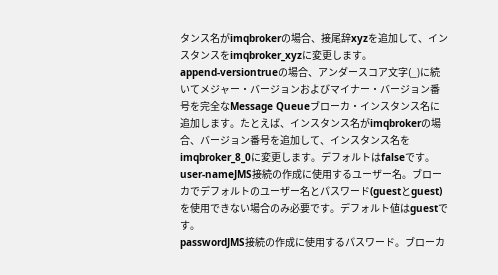タンス名がimqbrokerの場合、接尾辞xyzを追加して、インスタンスをimqbroker_xyzに変更します。
append-versiontrueの場合、アンダースコア文字(_)に続いてメジャー・バージョンおよびマイナー・バージョン番号を完全なMessage Queueブローカ・インスタンス名に追加します。たとえば、インスタンス名がimqbrokerの場合、バージョン番号を追加して、インスタンス名をimqbroker_8_0に変更します。デフォルトはfalseです。
user-nameJMS接続の作成に使用するユーザー名。ブローカでデフォルトのユーザー名とパスワード(guestとguest)を使用できない場合のみ必要です。デフォルト値はguestです。
passwordJMS接続の作成に使用するパスワード。ブローカ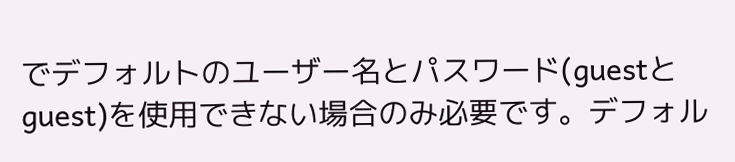でデフォルトのユーザー名とパスワード(guestとguest)を使用できない場合のみ必要です。デフォル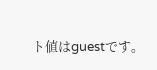ト値はguestです。